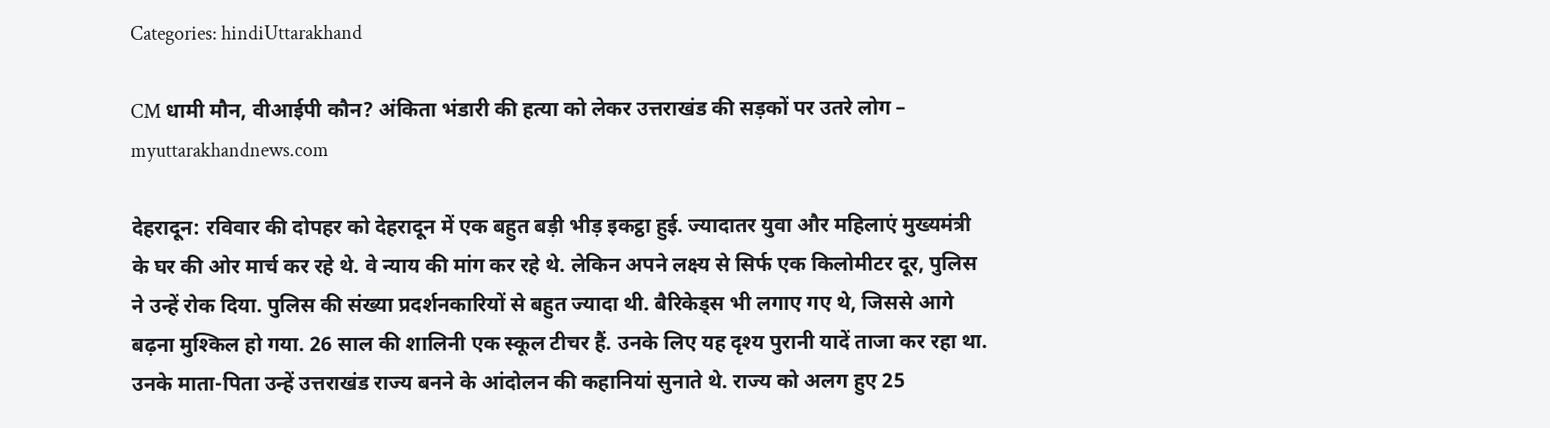Categories: hindiUttarakhand

CM धामी मौन, वीआईपी कौन? अंकिता भंडारी की हत्या को लेकर उत्तराखंड की सड़कों पर उतरे लोग – myuttarakhandnews.com

देहरादून: रविवार की दोपहर को देहरादून में एक बहुत बड़ी भीड़ इकट्ठा हुई. ज्यादातर युवा और महिलाएं मुख्यमंत्री के घर की ओर मार्च कर रहे थे. वे न्याय की मांग कर रहे थे. लेकिन अपने लक्ष्य से सिर्फ एक किलोमीटर दूर, पुलिस ने उन्हें रोक दिया. पुलिस की संख्या प्रदर्शनकारियों से बहुत ज्यादा थी. बैरिकेड्स भी लगाए गए थे, जिससे आगे बढ़ना मुश्किल हो गया. 26 साल की शालिनी एक स्कूल टीचर हैं. उनके लिए यह दृश्य पुरानी यादें ताजा कर रहा था.
उनके माता-पिता उन्हें उत्तराखंड राज्य बनने के आंदोलन की कहानियां सुनाते थे. राज्य को अलग हुए 25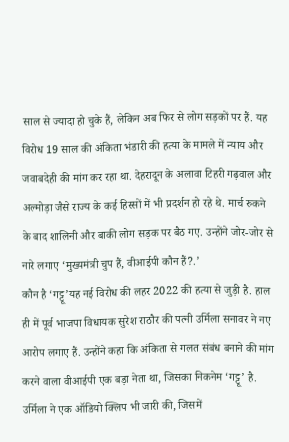साल से ज्यादा हो चुके हैं, लेकिन अब फिर से लोग सड़कों पर हैं. यह विरोध 19 साल की अंकिता भंडारी की हत्या के मामले में न्याय और जवाबदेही की मांग कर रहा था. देहरादून के अलावा टिहरी गढ़वाल और अल्मोड़ा जैसे राज्य के कई हिस्सों में भी प्रदर्शन हो रहे थे. मार्च रुकने के बाद शालिनी और बाकी लोग सड़क पर बैठ गए. उन्होंने जोर-जोर से नारे लगाए ‘मुख्यमंत्री चुप हैं, वीआईपी कौन हैं?.’
कौन है ‘गट्टू’यह नई विरोध की लहर 2022 की हत्या से जुड़ी है. हाल ही में पूर्व भाजपा विधायक सुरेश राठौर की पत्नी उर्मिला सनावर ने नए आरोप लगाए हैं. उन्होंने कहा कि अंकिता से गलत संबंध बनाने की मांग करने वाला वीआईपी एक बड़ा नेता था, जिसका निकनेम ‘गट्टू’ है. उर्मिला ने एक ऑडियो क्लिप भी जारी की, जिसमें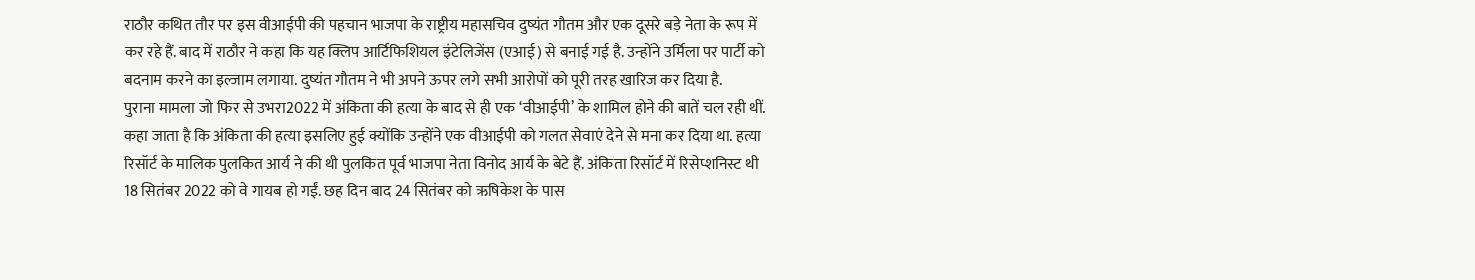राठौर कथित तौर पर इस वीआईपी की पहचान भाजपा के राष्ट्रीय महासचिव दुष्यंत गौतम और एक दूसरे बड़े नेता के रूप में कर रहे हैं. बाद में राठौर ने कहा कि यह क्लिप आर्टिफिशियल इंटेलिजेंस (एआई) से बनाई गई है. उन्होंने उर्मिला पर पार्टी को बदनाम करने का इल्जाम लगाया. दुष्यंत गौतम ने भी अपने ऊपर लगे सभी आरोपों को पूरी तरह खारिज कर दिया है.
पुराना मामला जो फिर से उभरा2022 में अंकिता की हत्या के बाद से ही एक ‘वीआईपी’ के शामिल होने की बातें चल रही थीं. कहा जाता है कि अंकिता की हत्या इसलिए हुई क्योंकि उन्होंने एक वीआईपी को गलत सेवाएं देने से मना कर दिया था. हत्या रिसॉर्ट के मालिक पुलकित आर्य ने की थी पुलकित पूर्व भाजपा नेता विनोद आर्य के बेटे हैं. अंकिता रिसॉर्ट में रिसेप्शनिस्ट थी 18 सितंबर 2022 को वे गायब हो गईं. छह दिन बाद 24 सितंबर को ऋषिकेश के पास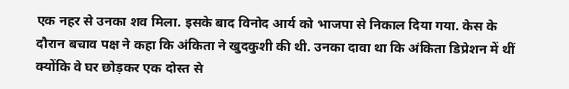एक नहर से उनका शव मिला. इसके बाद विनोद आर्य को भाजपा से निकाल दिया गया. केस के दौरान बचाव पक्ष ने कहा कि अंकिता ने खुदकुशी की थी. उनका दावा था कि अंकिता डिप्रेशन में थीं क्योंकि वे घर छोड़कर एक दोस्त से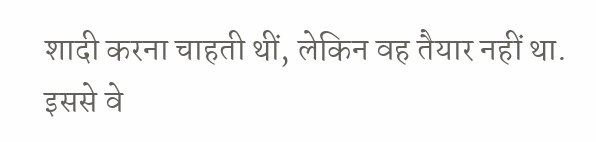शादी करना चाहती थीं, लेकिन वह तैयार नहीं था. इससे वे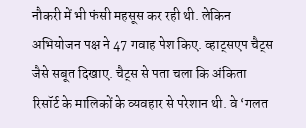नौकरी में भी फंसी महसूस कर रही थी. लेकिन अभियोजन पक्ष ने 47 गवाह पेश किए. व्हाट्सएप चैट्स जैसे सबूत दिखाए. चैट्स से पता चला कि अंकिता रिसॉर्ट के मालिकों के व्यवहार से परेशान थी. वे ‘गलत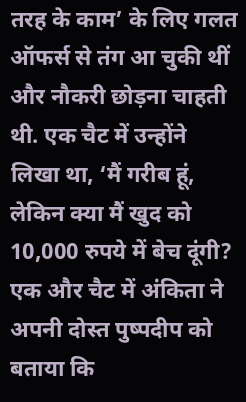तरह के काम’ के लिए गलत ऑफर्स से तंग आ चुकी थीं और नौकरी छोड़ना चाहती थी. एक चैट में उन्होंने लिखा था, ‘मैं गरीब हूं, लेकिन क्या मैं खुद को 10,000 रुपये में बेच दूंगी? एक और चैट में अंकिता ने अपनी दोस्त पुष्पदीप को बताया कि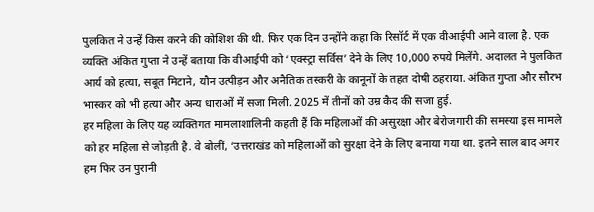पुलकित ने उन्हें किस करने की कोशिश की थी. फिर एक दिन उन्होंने कहा कि रिसॉर्ट में एक वीआईपी आने वाला है. एक व्यक्ति अंकित गुप्ता ने उन्हें बताया कि वीआईपी को ‘एक्स्ट्रा सर्विस’ देने के लिए 10,000 रुपये मिलेंगे. अदालत ने पुलकित आर्य को हत्या, सबूत मिटाने, यौन उत्पीड़न और अनैतिक तस्करी के कानूनों के तहत दोषी ठहराया. अंकित गुप्ता और सौरभ भास्कर को भी हत्या और अन्य धाराओं में सजा मिली. 2025 में तीनों को उम्र कैद की सजा हुई.
हर महिला के लिए यह व्यक्तिगत मामलाशालिनी कहती हैं कि महिलाओं की असुरक्षा और बेरोजगारी की समस्या इस मामले को हर महिला से जोड़ती है. वे बोलीं, ‘उत्तराखंड को महिलाओं को सुरक्षा देने के लिए बनाया गया था. इतने साल बाद अगर हम फिर उन पुरानी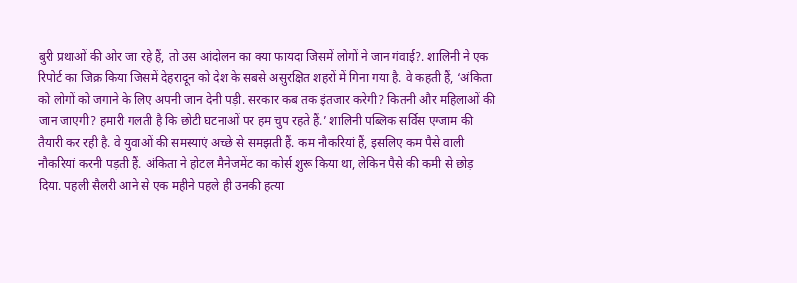बुरी प्रथाओं की ओर जा रहे हैं, तो उस आंदोलन का क्या फायदा जिसमें लोगों ने जान गंवाई?. शालिनी ने एक रिपोर्ट का जिक्र किया जिसमें देहरादून को देश के सबसे असुरक्षित शहरों में गिना गया है. वे कहती हैं, ‘अंकिता को लोगों को जगाने के लिए अपनी जान देनी पड़ी. सरकार कब तक इंतजार करेगी? कितनी और महिलाओं की जान जाएगी? हमारी गलती है कि छोटी घटनाओं पर हम चुप रहते हैं.’ शालिनी पब्लिक सर्विस एग्जाम की तैयारी कर रही है. वे युवाओं की समस्याएं अच्छे से समझती हैं. कम नौकरियां हैं, इसलिए कम पैसे वाली नौकरियां करनी पड़ती हैं. अंकिता ने होटल मैनेजमेंट का कोर्स शुरू किया था, लेकिन पैसे की कमी से छोड़ दिया. पहली सैलरी आने से एक महीने पहले ही उनकी हत्या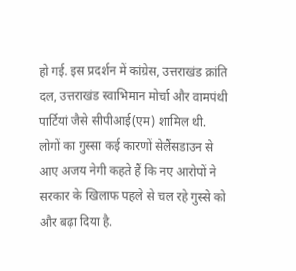हो गई. इस प्रदर्शन में कांग्रेस, उत्तराखंड क्रांति दल, उत्तराखंड स्वाभिमान मोर्चा और वामपंथी पार्टियां जैसे सीपीआई(एम) शामिल थी.
लोगों का गुस्सा कई कारणों सेलैंसडाउन से आए अजय नेगी कहते हैं कि नए आरोपों ने सरकार के खिलाफ पहले से चल रहे गुस्से को और बढ़ा दिया है.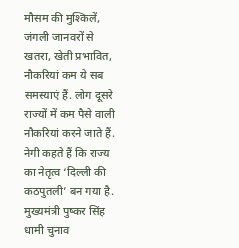मौसम की मुश्किलें, जंगली जानवरों से खतरा, खेती प्रभावित, नौकरियां कम ये सब समस्याएं हैं. लोग दूसरे राज्यों में कम पैसे वाली नौकरियां करने जाते हैं. नेगी कहते हैं कि राज्य का नेतृत्व ‘दिल्ली की कठपुतली’ बन गया है. मुख्यमंत्री पुष्कर सिंह धामी चुनाव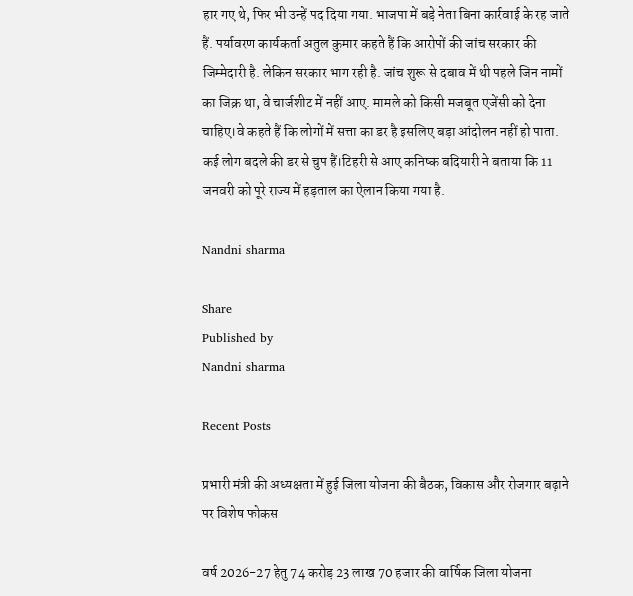हार गए थे, फिर भी उन्हें पद दिया गया. भाजपा में बड़े नेता बिना कार्रवाई के रह जाते हैं. पर्यावरण कार्यकर्ता अतुल कुमार कहते हैं कि आरोपों की जांच सरकार की जिम्मेदारी है. लेकिन सरकार भाग रही है. जांच शुरू से दबाव में थी पहले जिन नामों का जिक्र था, वे चार्जशीट में नहीं आए. मामले को किसी मजबूत एजेंसी को देना चाहिए।वे कहते हैं कि लोगों में सत्ता का डर है इसलिए बड़ा आंदोलन नहीं हो पाता. कई लोग बदले की डर से चुप हैं।टिहरी से आए कनिष्क बदियारी ने बताया कि 11 जनवरी को पूरे राज्य में हड़ताल का ऐलान किया गया है.

Nandni sharma

Share
Published by
Nandni sharma

Recent Posts

प्रभारी मंत्री की अध्यक्षता में हुई जिला योजना की बैठक, विकास और रोजगार बढ़ाने पर विशेष फोकस

वर्ष 2026-27 हेतु 74 करोड़ 23 लाख 70 हजार की वार्षिक जिला योजना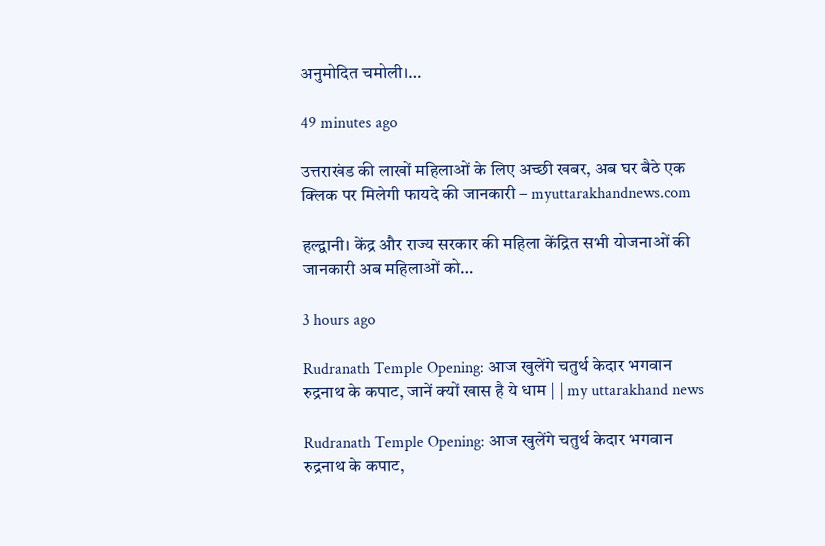अनुमोदित चमोली।…

49 minutes ago

उत्तराखंड की लाखों महिलाओं के लिए अच्छी खबर, अब घर बैठे एक क्लिक पर मिलेगी फायदे की जानकारी – myuttarakhandnews.com

हल्द्वानी। केंद्र और राज्य सरकार की महिला केंद्रित सभी योजनाओं की जानकारी अब महिलाओं को…

3 hours ago

Rudranath Temple Opening: आज खुलेंगे चतुर्थ केदार भगवान रुद्रनाथ के कपाट, जानें क्यों खास है ये धाम | | my uttarakhand news

Rudranath Temple Opening: आज खुलेंगे चतुर्थ केदार भगवान रुद्रनाथ के कपाट,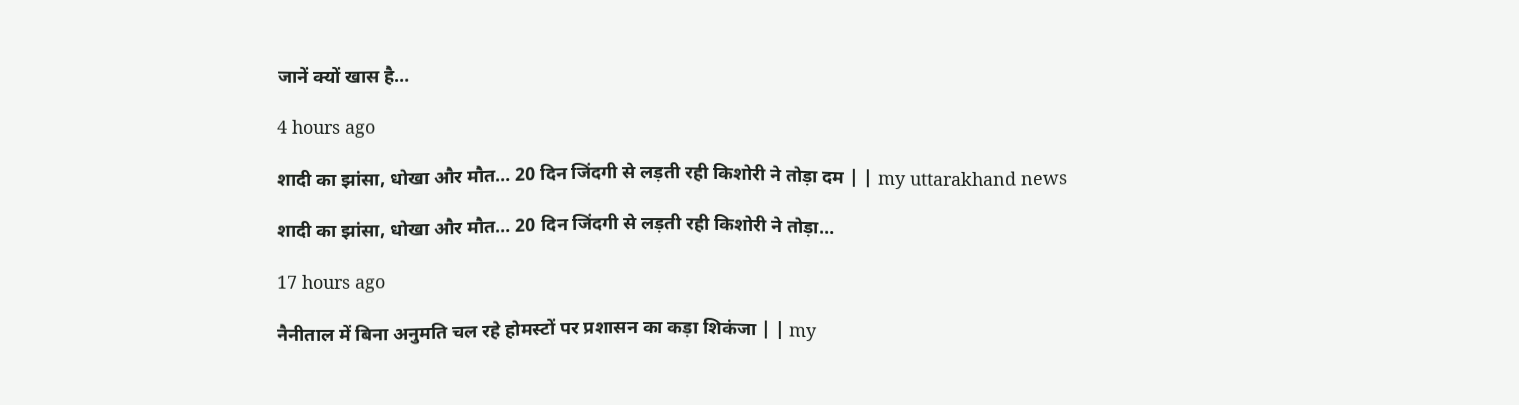जानें क्यों खास है…

4 hours ago

शादी का झांसा, धोखा और मौत… 20 दिन जिंदगी से लड़ती रही किशोरी ने तोड़ा दम | | my uttarakhand news

शादी का झांसा, धोखा और मौत… 20 दिन जिंदगी से लड़ती रही किशोरी ने तोड़ा…

17 hours ago

नैनीताल में बिना अनुमति चल रहे होमस्टों पर प्रशासन का कड़ा शिकंजा | | my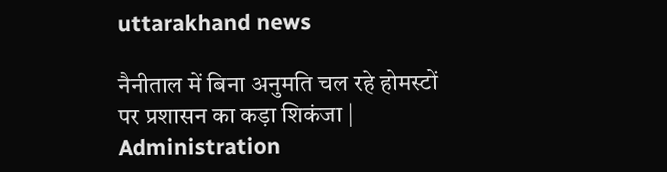uttarakhand news

नैनीताल में बिना अनुमति चल रहे होमस्टों पर प्रशासन का कड़ा शिकंजा | Administration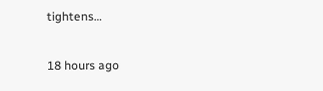tightens…

18 hours ago